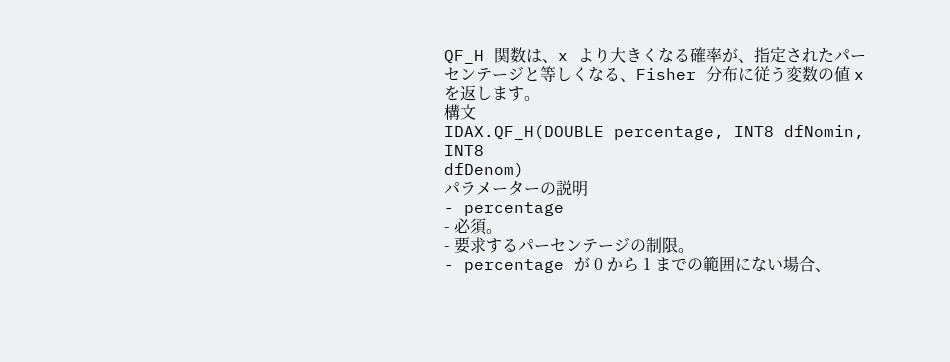QF_H 関数は、x より大きくなる確率が、指定されたパーセンテージと等しくなる、Fisher 分布に従う変数の値 x を返します。
構文
IDAX.QF_H(DOUBLE percentage, INT8 dfNomin, INT8
dfDenom)
パラメーターの説明
- percentage
- 必須。
- 要求するパーセンテージの制限。
- percentage が 0 から 1 までの範囲にない場合、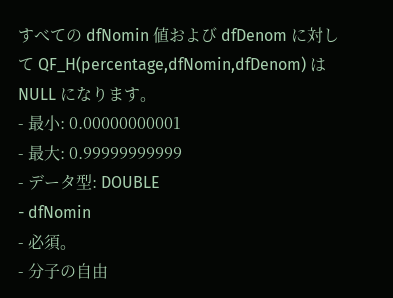すべての dfNomin 値および dfDenom に対して QF_H(percentage,dfNomin,dfDenom) は NULL になります。
- 最小: 0.00000000001
- 最大: 0.99999999999
- データ型: DOUBLE
- dfNomin
- 必須。
- 分子の自由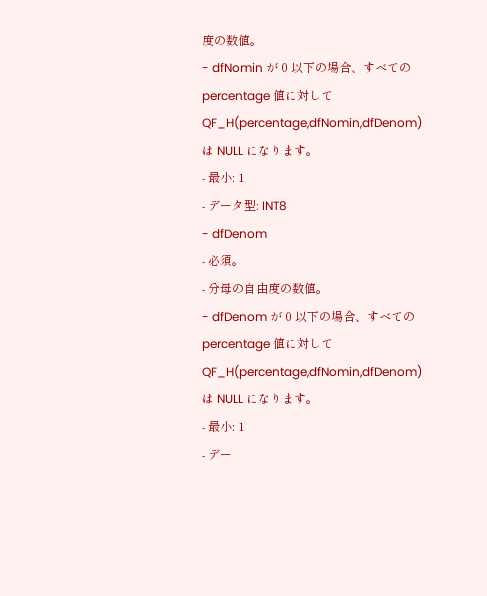度の数値。
- dfNomin が 0 以下の場合、すべての percentage 値に対して QF_H(percentage,dfNomin,dfDenom) は NULL になります。
- 最小: 1
- データ型: INT8
- dfDenom
- 必須。
- 分母の自由度の数値。
- dfDenom が 0 以下の場合、すべての percentage 値に対して QF_H(percentage,dfNomin,dfDenom) は NULL になります。
- 最小: 1
- デー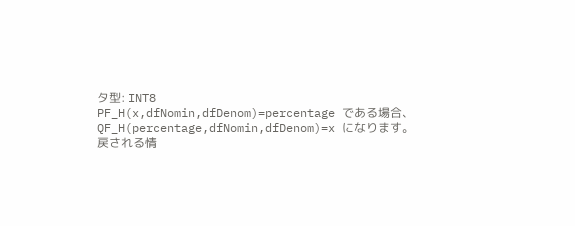タ型: INT8
PF_H(x,dfNomin,dfDenom)=percentage である場合、QF_H(percentage,dfNomin,dfDenom)=x になります。
戻される情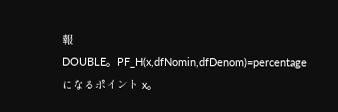報
DOUBLE。PF_H(x,dfNomin,dfDenom)=percentage になるポイント x。